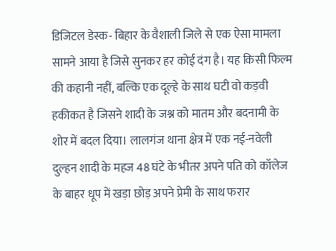डिजिटल डेस्क- बिहार के वैशाली जिले से एक ऐसा मामला सामने आया है जिसे सुनकर हर कोई दंग है। यह किसी फिल्म की कहानी नहीं, बल्कि एक दूल्हे के साथ घटी वो कड़वी हकीकत है जिसने शादी के जश्न को मातम और बदनामी के शोर में बदल दिया। लालगंज थाना क्षेत्र में एक नई-नवेली दुल्हन शादी के महज 48 घंटे के भीतर अपने पति को कॉलेज के बाहर धूप में खड़ा छोड़ अपने प्रेमी के साथ फरार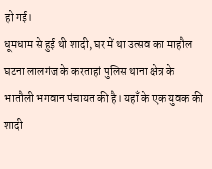हो गई।
धूमधाम से हुई थी शादी, घर में था उत्सव का माहौल
घटना लालगंज के करताहां पुलिस थाना क्षेत्र के भातौली भगवान पंचायत की है। यहाँ के एक युवक की शादी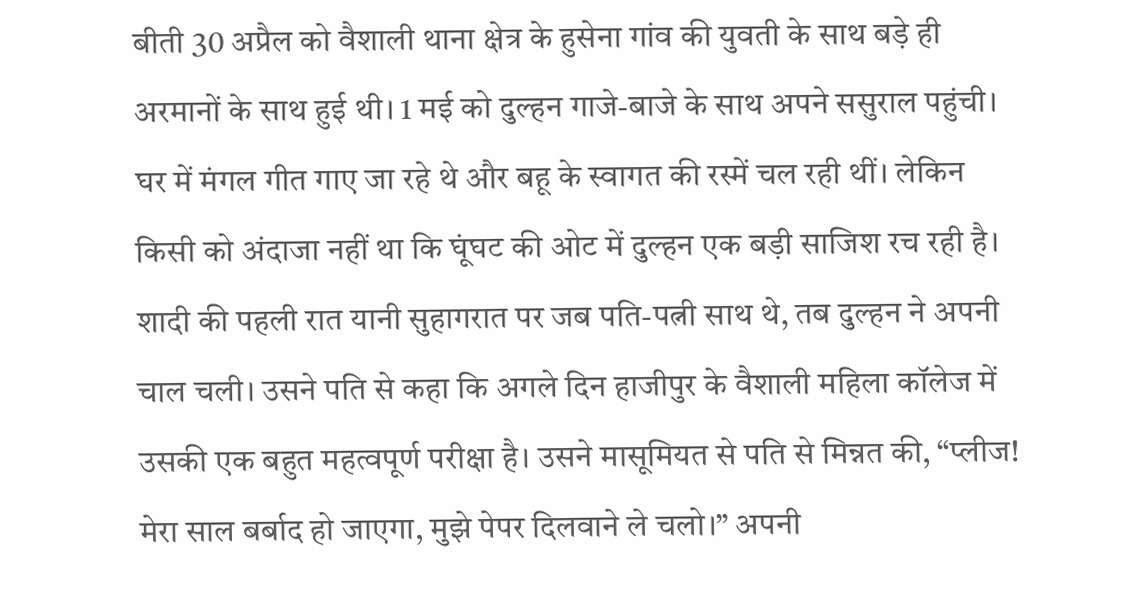बीती 30 अप्रैल को वैशाली थाना क्षेत्र के हुसेना गांव की युवती के साथ बड़े ही अरमानों के साथ हुई थी। 1 मई को दुल्हन गाजे-बाजे के साथ अपने ससुराल पहुंची। घर में मंगल गीत गाए जा रहे थे और बहू के स्वागत की रस्में चल रही थीं। लेकिन किसी को अंदाजा नहीं था कि घूंघट की ओट में दुल्हन एक बड़ी साजिश रच रही है। शादी की पहली रात यानी सुहागरात पर जब पति-पत्नी साथ थे, तब दुल्हन ने अपनी चाल चली। उसने पति से कहा कि अगले दिन हाजीपुर के वैशाली महिला कॉलेज में उसकी एक बहुत महत्वपूर्ण परीक्षा है। उसने मासूमियत से पति से मिन्नत की, “प्लीज! मेरा साल बर्बाद हो जाएगा, मुझे पेपर दिलवाने ले चलो।” अपनी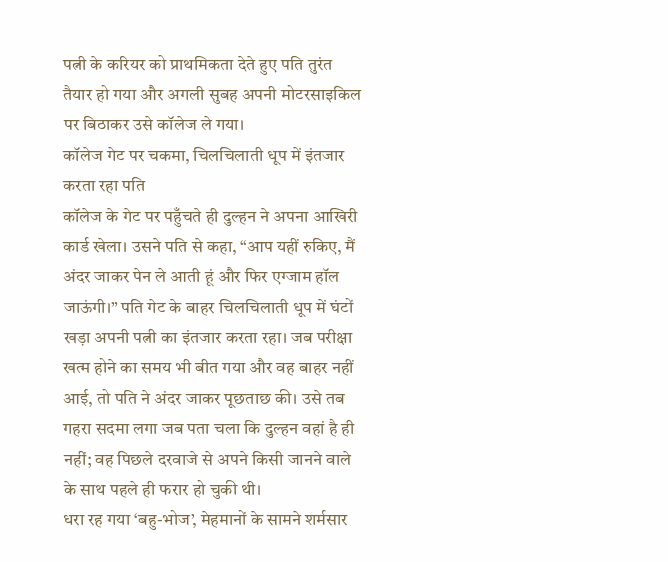पत्नी के करियर को प्राथमिकता देते हुए पति तुरंत तैयार हो गया और अगली सुबह अपनी मोटरसाइकिल पर बिठाकर उसे कॉलेज ले गया।
कॉलेज गेट पर चकमा, चिलचिलाती धूप में इंतजार करता रहा पति
कॉलेज के गेट पर पहुँचते ही दुल्हन ने अपना आखिरी कार्ड खेला। उसने पति से कहा, “आप यहीं रुकिए, मैं अंदर जाकर पेन ले आती हूं और फिर एग्जाम हॉल जाऊंगी।” पति गेट के बाहर चिलचिलाती धूप में घंटों खड़ा अपनी पत्नी का इंतजार करता रहा। जब परीक्षा खत्म होने का समय भी बीत गया और वह बाहर नहीं आई, तो पति ने अंदर जाकर पूछताछ की। उसे तब गहरा सदमा लगा जब पता चला कि दुल्हन वहां है ही नहीं; वह पिछले दरवाजे से अपने किसी जानने वाले के साथ पहले ही फरार हो चुकी थी।
धरा रह गया ‘बहु-भोज’, मेहमानों के सामने शर्मसार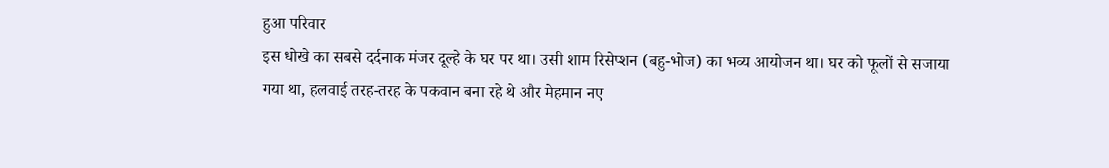हुआ परिवार
इस धोखे का सबसे दर्दनाक मंजर दूल्हे के घर पर था। उसी शाम रिसेप्शन (बहु-भोज) का भव्य आयोजन था। घर को फूलों से सजाया गया था, हलवाई तरह-तरह के पकवान बना रहे थे और मेहमान नए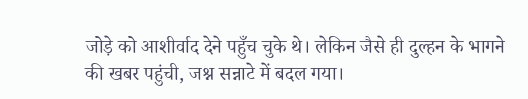जोड़े को आशीर्वाद देने पहुँच चुके थे। लेकिन जैसे ही दुल्हन के भागने की खबर पहुंची, जश्न सन्नाटे में बदल गया।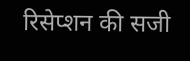रिसेप्शन की सजी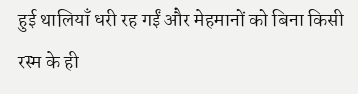हुई थालियाँ धरी रह गईं और मेहमानों को बिना किसी रस्म के ही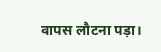वापस लौटना पड़ा।